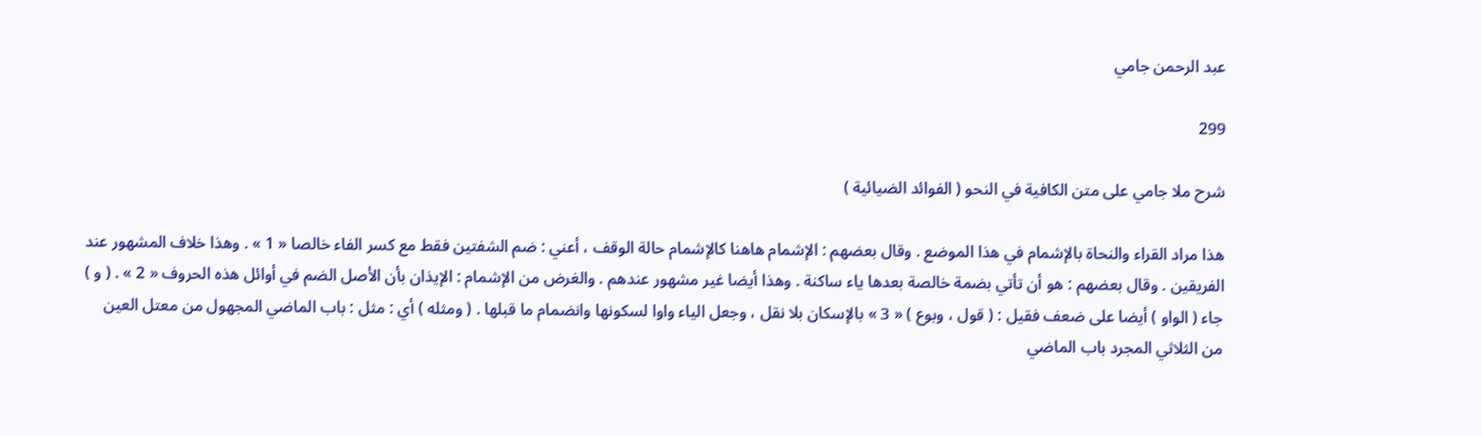عبد الرحمن جامي

299

شرح ملا جامي على متن الكافية في النحو ( الفوائد الضيائية )

هذا مراد القراء والنحاة بالإشمام في هذا الموضع . وقال بعضهم : الإشمام هاهنا كالإشمام حالة الوقف ، أعني : ضم الشفتين فقط مع كسر الفاء خالصا « 1 » . وهذا خلاف المشهور عند الفريقين . وقال بعضهم : هو أن تأتي بضمة خالصة بعدها ياء ساكنة . وهذا أيضا غير مشهور عندهم . والغرض من الإشمام : الإيذان بأن الأصل الضم في أوائل هذه الحروف « 2 » . ( و ) جاء ( الواو ) أيضا على ضعف فقيل : ( قول ، وبوع ) « 3 » بالإسكان بلا نقل ، وجعل الياء واوا لسكونها وانضمام ما قبلها . ( ومثله ) أي : مثل : باب الماضي المجهول من معتل العين من الثلاثي المجرد باب الماضي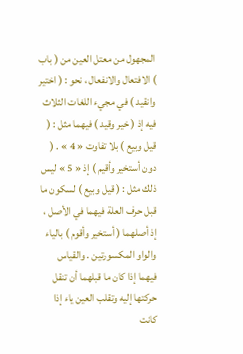المجهول من معتل العين من ( باب ) الافتعال والانفعال ، نحو : ( اختير وانقيد ) في مجيء اللغات الثلاث فيه إذ ( خير وقيد ) فيهما مثل : ( قيل وبيع ) بلا تفاوت « 4 » . ( دون أستخير وأقيم ) إذ « 5 » ليس ذلك مثل : ( قيل وبيع ) لسكون ما قبل حرف العلة فيهما في الأصل ، إذ أصلهما ( أستخير وأقوم ) بالياء والواو المكسورتين . والقياس فيهما إذا كان ما قبلهما أن تنقل حركتها إليه وتقلب العين ياء إذا كانت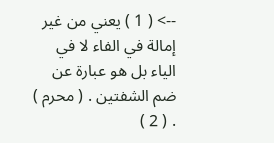--> ( 1 ) يعني من غير إمالة في الفاء لا في الياء بل هو عبارة عن ضم الشفتين . ( محرم ) . ( 2 )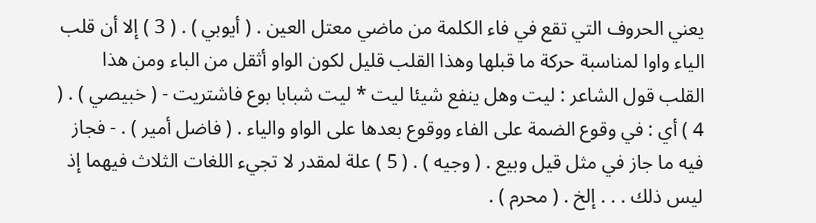يعني الحروف التي تقع في فاء الكلمة من ماضي معتل العين . ( أيوبي ) . ( 3 ) إلا أن قلب الياء واوا لمناسبة حركة ما قبلها وهذا القلب قليل لكون الواو أثقل من الباء ومن هذا القلب قول الشاعر : ليت وهل ينفع شيئا ليت * ليت شبابا بوع فاشتريت - ( خبيصي ) . ( 4 ) أي : في وقوع الضمة على الفاء ووقوع بعدها على الواو والياء . ( فاضل أمير ) . - فجاز فيه ما جاز في مثل قيل وبيع . ( وجيه ) . ( 5 ) علة لمقدر لا تجيء اللغات الثلاث فيهما إذ ليس ذلك . . . إلخ . ( محرم ) .